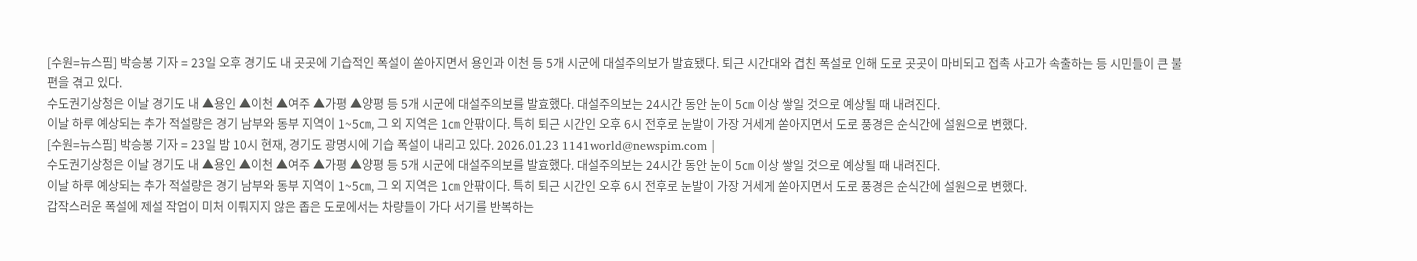[수원=뉴스핌] 박승봉 기자 = 23일 오후 경기도 내 곳곳에 기습적인 폭설이 쏟아지면서 용인과 이천 등 5개 시군에 대설주의보가 발효됐다. 퇴근 시간대와 겹친 폭설로 인해 도로 곳곳이 마비되고 접촉 사고가 속출하는 등 시민들이 큰 불편을 겪고 있다.
수도권기상청은 이날 경기도 내 ▲용인 ▲이천 ▲여주 ▲가평 ▲양평 등 5개 시군에 대설주의보를 발효했다. 대설주의보는 24시간 동안 눈이 5㎝ 이상 쌓일 것으로 예상될 때 내려진다.
이날 하루 예상되는 추가 적설량은 경기 남부와 동부 지역이 1~5㎝, 그 외 지역은 1㎝ 안팎이다. 특히 퇴근 시간인 오후 6시 전후로 눈발이 가장 거세게 쏟아지면서 도로 풍경은 순식간에 설원으로 변했다.
[수원=뉴스핌] 박승봉 기자 = 23일 밤 10시 현재, 경기도 광명시에 기습 폭설이 내리고 있다. 2026.01.23 1141world@newspim.com |
수도권기상청은 이날 경기도 내 ▲용인 ▲이천 ▲여주 ▲가평 ▲양평 등 5개 시군에 대설주의보를 발효했다. 대설주의보는 24시간 동안 눈이 5㎝ 이상 쌓일 것으로 예상될 때 내려진다.
이날 하루 예상되는 추가 적설량은 경기 남부와 동부 지역이 1~5㎝, 그 외 지역은 1㎝ 안팎이다. 특히 퇴근 시간인 오후 6시 전후로 눈발이 가장 거세게 쏟아지면서 도로 풍경은 순식간에 설원으로 변했다.
갑작스러운 폭설에 제설 작업이 미처 이뤄지지 않은 좁은 도로에서는 차량들이 가다 서기를 반복하는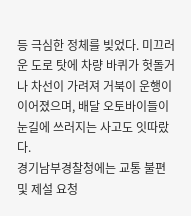등 극심한 정체를 빚었다. 미끄러운 도로 탓에 차량 바퀴가 헛돌거나 차선이 가려져 거북이 운행이 이어졌으며, 배달 오토바이들이 눈길에 쓰러지는 사고도 잇따랐다.
경기남부경찰청에는 교통 불편 및 제설 요청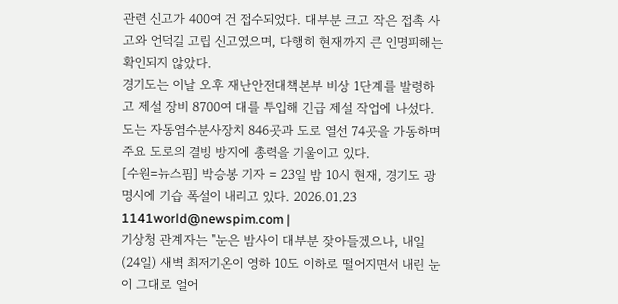관련 신고가 400여 건 접수되었다. 대부분 크고 작은 접촉 사고와 언덕길 고립 신고였으며, 다행히 현재까지 큰 인명피해는 확인되지 않았다.
경기도는 이날 오후 재난안전대책본부 비상 1단계를 발령하고 제설 장비 8700여 대를 투입해 긴급 제설 작업에 나섰다. 도는 자동염수분사장치 846곳과 도로 열선 74곳을 가동하며 주요 도로의 결빙 방지에 총력을 기울이고 있다.
[수원=뉴스핌] 박승봉 기자 = 23일 밤 10시 현재, 경기도 광명시에 기습 폭설이 내리고 있다. 2026.01.23 1141world@newspim.com |
기상청 관계자는 "눈은 밤사이 대부분 잦아들겠으나, 내일(24일) 새벽 최저기온이 영하 10도 이하로 떨어지면서 내린 눈이 그대로 얼어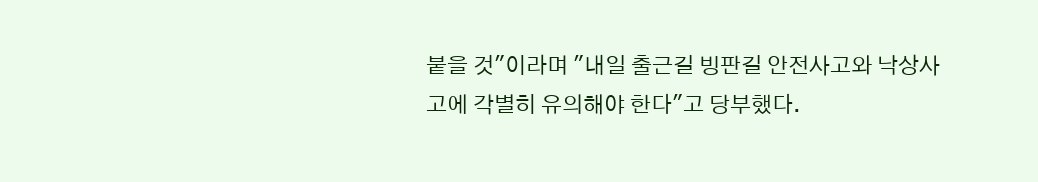붙을 것"이라며 "내일 출근길 빙판길 안전사고와 낙상사고에 각별히 유의해야 한다"고 당부했다.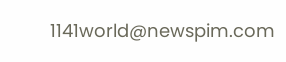1141world@newspim.com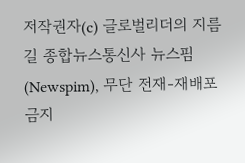저작권자(c) 글로벌리더의 지름길 종합뉴스통신사 뉴스핌(Newspim), 무단 전재-재배포 금지